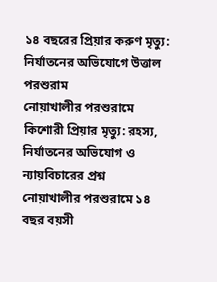১৪ বছরের প্রিয়ার করুণ মৃত্যু: নির্যাতনের অভিযোগে উত্তাল পরশুরাম
নোয়াখালীর পরশুরামে কিশোরী প্রিয়ার মৃত্যু: রহস্য, নির্যাতনের অভিযোগ ও ন্যায়বিচারের প্রশ্ন
নোয়াখালীর পরশুরামে ১৪ বছর বয়সী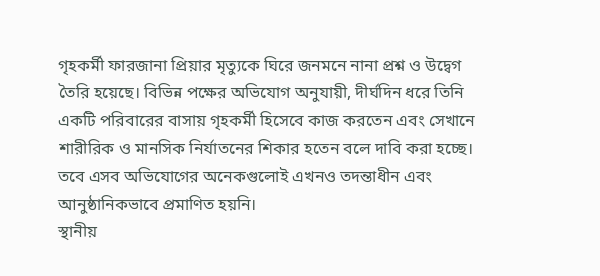গৃহকর্মী ফারজানা প্রিয়ার মৃত্যুকে ঘিরে জনমনে নানা প্রশ্ন ও উদ্বেগ তৈরি হয়েছে। বিভিন্ন পক্ষের অভিযোগ অনুযায়ী, দীর্ঘদিন ধরে তিনি একটি পরিবারের বাসায় গৃহকর্মী হিসেবে কাজ করতেন এবং সেখানে শারীরিক ও মানসিক নির্যাতনের শিকার হতেন বলে দাবি করা হচ্ছে। তবে এসব অভিযোগের অনেকগুলোই এখনও তদন্তাধীন এবং আনুষ্ঠানিকভাবে প্রমাণিত হয়নি।
স্থানীয়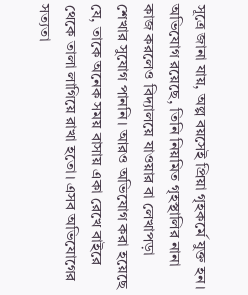সূত্রে জানা যায়, অল্প বয়সেই প্রিয়া গৃহকর্মে যুক্ত হন। অভিযোগ রয়েছে, তিনি নিয়মিত গৃহস্থালির নানা কাজ করলেও বিদ্যালয়ে যাওয়ার বা লেখাপড়া শেখার সুযোগ পাননি। আরও অভিযোগ করা হয়েছে যে, তাকে অনেক সময় বাসায় একা রেখে বাইরে থেকে তালা লাগিয়ে রাখা হতো। এসব অভিযোগের সত্যতা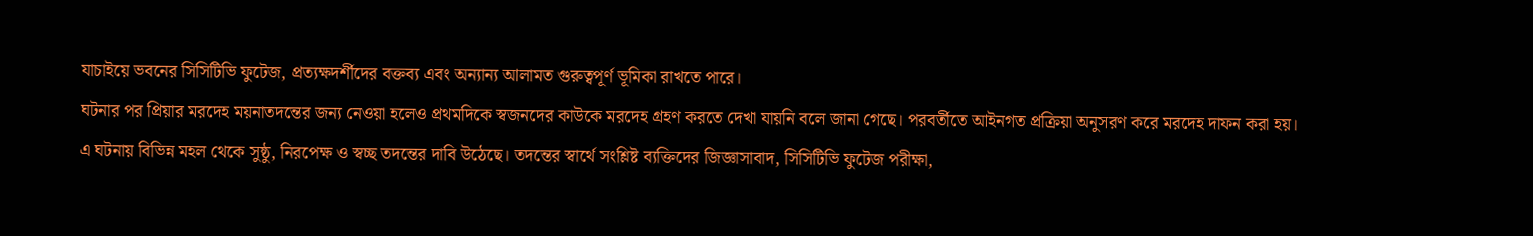যাচাইয়ে ভবনের সিসিটিভি ফুটেজ, প্রত্যক্ষদর্শীদের বক্তব্য এবং অন্যান্য আলামত গুরুত্বপূর্ণ ভূমিকা রাখতে পারে।
ঘটনার পর প্রিয়ার মরদেহ ময়নাতদন্তের জন্য নেওয়া হলেও প্রথমদিকে স্বজনদের কাউকে মরদেহ গ্রহণ করতে দেখা যায়নি বলে জানা গেছে। পরবর্তীতে আইনগত প্রক্রিয়া অনুসরণ করে মরদেহ দাফন করা হয়।
এ ঘটনায় বিভিন্ন মহল থেকে সুষ্ঠু, নিরপেক্ষ ও স্বচ্ছ তদন্তের দাবি উঠেছে। তদন্তের স্বার্থে সংশ্লিষ্ট ব্যক্তিদের জিজ্ঞাসাবাদ, সিসিটিভি ফুটেজ পরীক্ষা,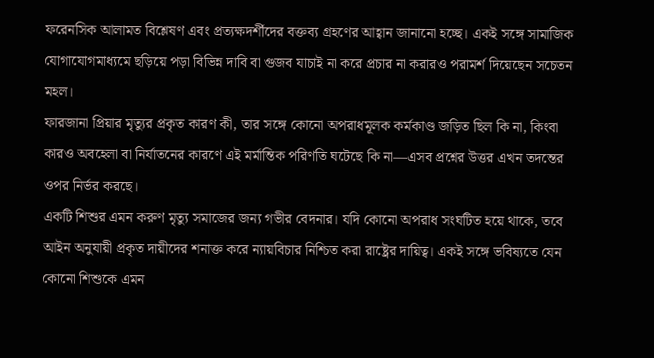ফরেনসিক আলামত বিশ্লেষণ এবং প্রত্যক্ষদর্শীদের বক্তব্য গ্রহণের আহ্বান জানানো হচ্ছে। একই সঙ্গে সামাজিক যোগাযোগমাধ্যমে ছড়িয়ে পড়া বিভিন্ন দাবি বা গুজব যাচাই না করে প্রচার না করারও পরামর্শ দিয়েছেন সচেতন মহল।
ফারজানা প্রিয়ার মৃত্যুর প্রকৃত কারণ কী, তার সঙ্গে কোনো অপরাধমূলক কর্মকাণ্ড জড়িত ছিল কি না, কিংবা কারও অবহেলা বা নির্যাতনের কারণে এই মর্মান্তিক পরিণতি ঘটেছে কি না—এসব প্রশ্নের উত্তর এখন তদন্তের ওপর নির্ভর করছে।
একটি শিশুর এমন করুণ মৃত্যু সমাজের জন্য গভীর বেদনার। যদি কোনো অপরাধ সংঘটিত হয়ে থাকে, তবে আইন অনুযায়ী প্রকৃত দায়ীদের শনাক্ত করে ন্যায়বিচার নিশ্চিত করা রাষ্ট্রের দায়িত্ব। একই সঙ্গে ভবিষ্যতে যেন কোনো শিশুকে এমন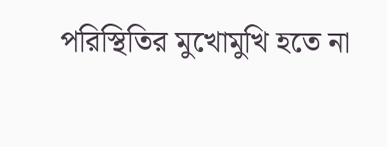পরিস্থিতির মুখোমুখি হতে না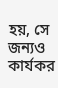হয়, সে জন্যও কার্যকর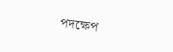পদক্ষেপ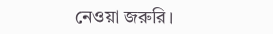নেওয়া জরুরি।